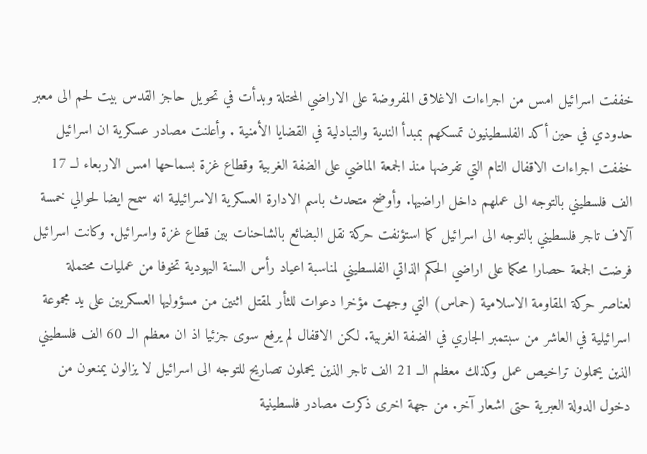خففت اسرائيل امس من اجراءات الاغلاق المفروضة على الاراضي المحتلة وبدأت في تحويل حاجز القدس بيت لحم الى معبر حدودي في حين أكد الفلسطينيون تمسكهم بمبدأ الندية والتبادلية في القضايا الأمنية . وأعلنت مصادر عسكرية ان اسرائيل خففت اجراءات الاقفال التام التي تفرضها منذ الجمعة الماضي على الضفة الغربية وقطاع غزة بسماحها امس الاربعاء لــ 17 الف فلسطيني بالتوجه الى عملهم داخل اراضيها. وأوضح متحدث باسم الادارة العسكرية الاسرائيلية انه سمح ايضا لحوالي خمسة آلاف تاجر فلسطيني بالتوجه الى اسرائيل كما استؤنفت حركة نقل البضائع بالشاحنات بين قطاع غزة واسرائيل. وكانت اسرائيل فرضت الجمعة حصارا محكما على اراضي الحكم الذاتي الفلسطيني لمناسبة اعياد رأس السنة اليهودية تخوفا من عمليات محتملة لعناصر حركة المقاومة الاسلامية (حماس) التي وجهت مؤخرا دعوات للثأر لمقتل اثنين من مسؤوليها العسكريين على يد مجموعة اسرائيلية في العاشر من سبتمبر الجاري في الضفة الغربية. لكن الاقفال لم يرفع سوى جزئيا اذ ان معظم الــ 60 الف فلسطيني الذين يحملون تراخيص عمل وكذلك معظم الــ 21 الف تاجر الذين يحملون تصاريح للتوجه الى اسرائيل لا يزالون يمنعون من دخول الدولة العبرية حتى اشعار آخر. من جهة اخرى ذكرت مصادر فلسطينية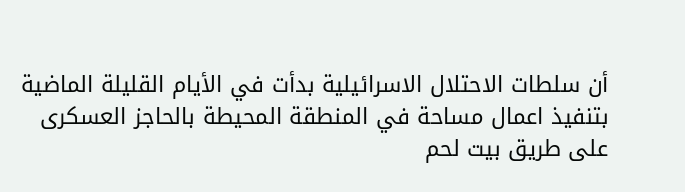أن سلطات الاحتلال الاسرائيلية بدأت في الأيام القليلة الماضية بتنفيذ اعمال مساحة في المنطقة المحيطة بالحاجز العسكرى على طريق بيت لحم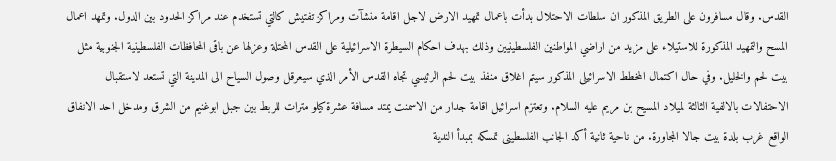القدس. وقال مسافرون على الطريق المذكور ان سلطات الاحتلال بدأت باعمال تمهيد الارض لاجل اقامة منشآت ومراكز تفتيش كالتي تستخدم عند مراكز الحدود بين الدول. وتمهد اعمال المسح والتمهيد المذكورة للاستيلاء على مزيد من اراضي المواطنين الفلسطينيين وذلك بهدف احكام السيطرة الاسرائيلية على القدس المحتلة وعزلها عن باقى المحافظات الفلسطينية الجنوبية مثل بيت لحم والخليل. وفي حال اكتمال المخطط الاسرائيلى المذكور سيتم اغلاق منفذ بيت لحم الرئيسي تجاه القدس الأمر الذي سيعرقل وصول السياح الى المدينة التي تستعد لاستقبال الاحتفالات بالالفية الثالثة لميلاد المسيح بن مريم عليه السلام. وتعتزم اسرائيل اقامة جدار من الاسمنت يمتد مسافة عشرة كيلو مترات للربط بين جبل ابوغنيم من الشرق ومدخل احد الانفاق الواقع غرب بلدة بيت جالا المجاورة. من ناحية ثانية أكد الجانب الفلسطينى تمسكه بمبدأ الندية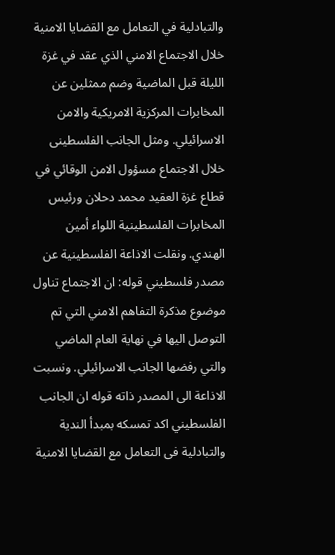والتبادلية في التعامل مع القضايا الامنية خلال الاجتماع الامني الذي عقد في غزة الليلة قبل الماضية وضم ممثلين عن المخابرات المركزية الامريكية والامن الاسرائيلي. ومثل الجانب الفلسطينى خلال الاجتماع مسؤول الامن الوقائي في قطاع غزة العقيد محمد دحلان ورئيس المخابرات الفلسطينية اللواء أمين الهندي. ونقلت الاذاعة الفلسطينية عن مصدر فلسطيني قوله: ان الاجتماع تناول موضوع مذكرة التفاهم الامني التي تم التوصل اليها في نهاية العام الماضي والتي رفضها الجانب الاسرائيلي. ونسبت الاذاعة الى المصدر ذاته قوله ان الجانب الفلسطيني اكد تمسكه بمبدأ الندية والتبادلية فى التعامل مع القضايا الامنية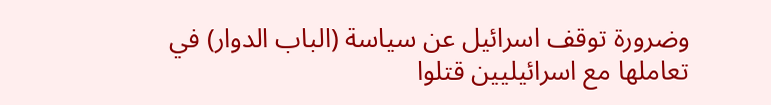وضرورة توقف اسرائيل عن سياسة (الباب الدوار) في تعاملها مع اسرائيليين قتلوا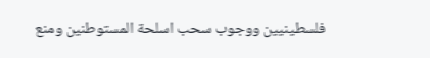فلسطينيين ووجوب سحب اسلحة المستوطنين ومنع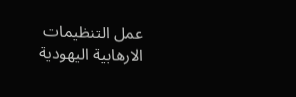عمل التنظيمات الارهابية اليهودية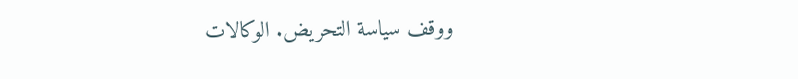ووقف سياسة التحريض. الوكالات